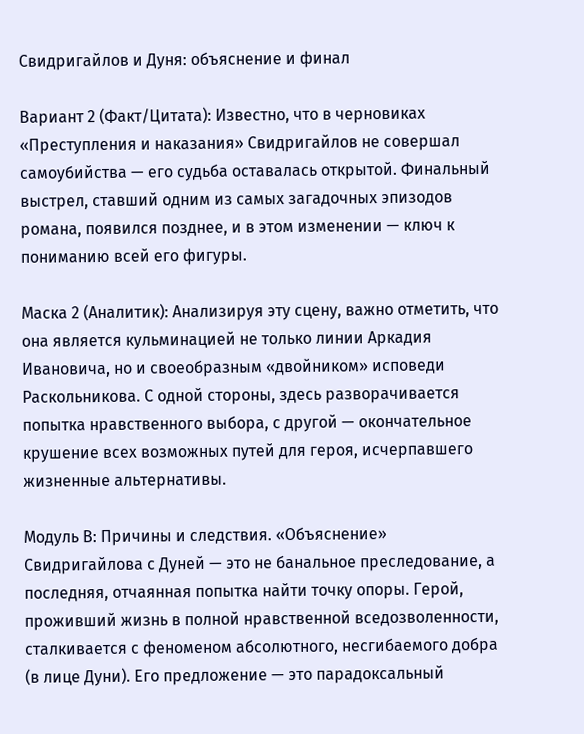Свидригайлов и Дуня: объяснение и финал

Вариант 2 (Факт/Цитата): Известно, что в черновиках «Преступления и наказания» Свидригайлов не совершал самоубийства — его судьба оставалась открытой. Финальный выстрел, ставший одним из самых загадочных эпизодов романа, появился позднее, и в этом изменении — ключ к пониманию всей его фигуры.

Маска 2 (Аналитик): Анализируя эту сцену, важно отметить, что она является кульминацией не только линии Аркадия Ивановича, но и своеобразным «двойником» исповеди Раскольникова. С одной стороны, здесь разворачивается попытка нравственного выбора, с другой — окончательное крушение всех возможных путей для героя, исчерпавшего жизненные альтернативы.

Модуль B: Причины и следствия. «Объяснение» Свидригайлова с Дуней — это не банальное преследование, а последняя, отчаянная попытка найти точку опоры. Герой, проживший жизнь в полной нравственной вседозволенности, сталкивается с феноменом абсолютного, несгибаемого добра (в лице Дуни). Его предложение — это парадоксальный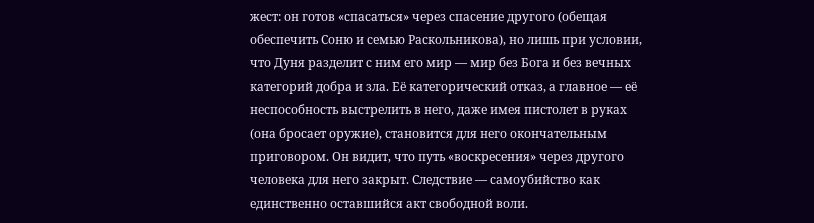жест: он готов «спасаться» через спасение другого (обещая обеспечить Соню и семью Раскольникова), но лишь при условии, что Дуня разделит с ним его мир — мир без Бога и без вечных категорий добра и зла. Её категорический отказ, а главное — её неспособность выстрелить в него, даже имея пистолет в руках (она бросает оружие), становится для него окончательным приговором. Он видит, что путь «воскресения» через другого человека для него закрыт. Следствие — самоубийство как единственно оставшийся акт свободной воли.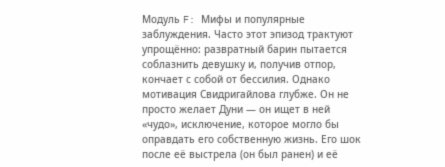Модуль F: Мифы и популярные заблуждения. Часто этот эпизод трактуют упрощённо: развратный барин пытается соблазнить девушку и, получив отпор, кончает с собой от бессилия. Однако мотивация Свидригайлова глубже. Он не просто желает Дуни — он ищет в ней «чудо», исключение, которое могло бы оправдать его собственную жизнь. Его шок после её выстрела (он был ранен) и её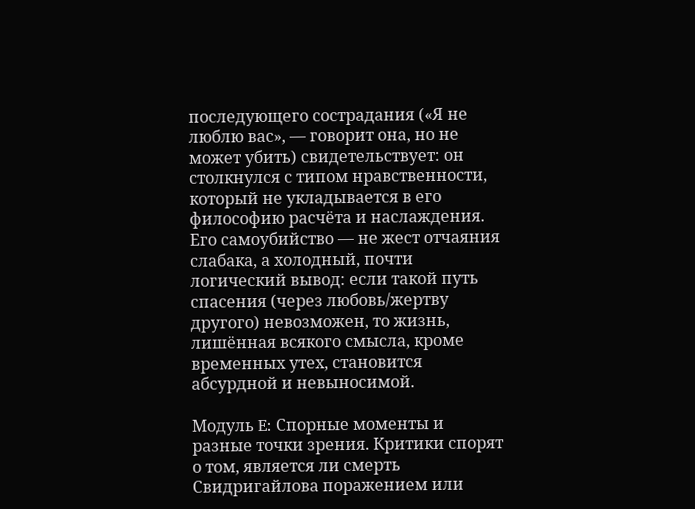последующего сострадания («Я не люблю вас», — говорит она, но не может убить) свидетельствует: он столкнулся с типом нравственности, который не укладывается в его философию расчёта и наслаждения. Его самоубийство — не жест отчаяния слабака, а холодный, почти логический вывод: если такой путь спасения (через любовь/жертву другого) невозможен, то жизнь, лишённая всякого смысла, кроме временных утех, становится абсурдной и невыносимой.

Модуль E: Спорные моменты и разные точки зрения. Критики спорят о том, является ли смерть Свидригайлова поражением или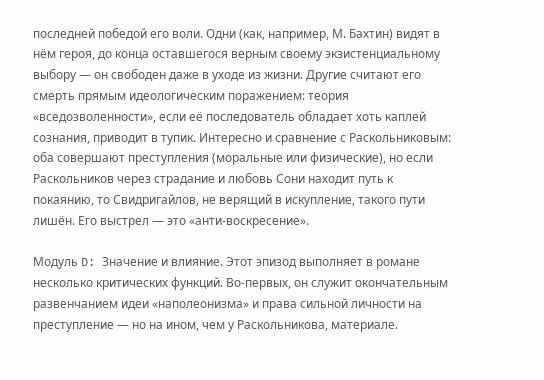последней победой его воли. Одни (как, например, М. Бахтин) видят в нём героя, до конца оставшегося верным своему экзистенциальному выбору — он свободен даже в уходе из жизни. Другие считают его смерть прямым идеологическим поражением: теория «вседозволенности», если её последователь обладает хоть каплей сознания, приводит в тупик. Интересно и сравнение с Раскольниковым: оба совершают преступления (моральные или физические), но если Раскольников через страдание и любовь Сони находит путь к покаянию, то Свидригайлов, не верящий в искупление, такого пути лишён. Его выстрел — это «анти-воскресение».

Модуль D: Значение и влияние. Этот эпизод выполняет в романе несколько критических функций. Во-первых, он служит окончательным развенчанием идеи «наполеонизма» и права сильной личности на преступление — но на ином, чем у Раскольникова, материале.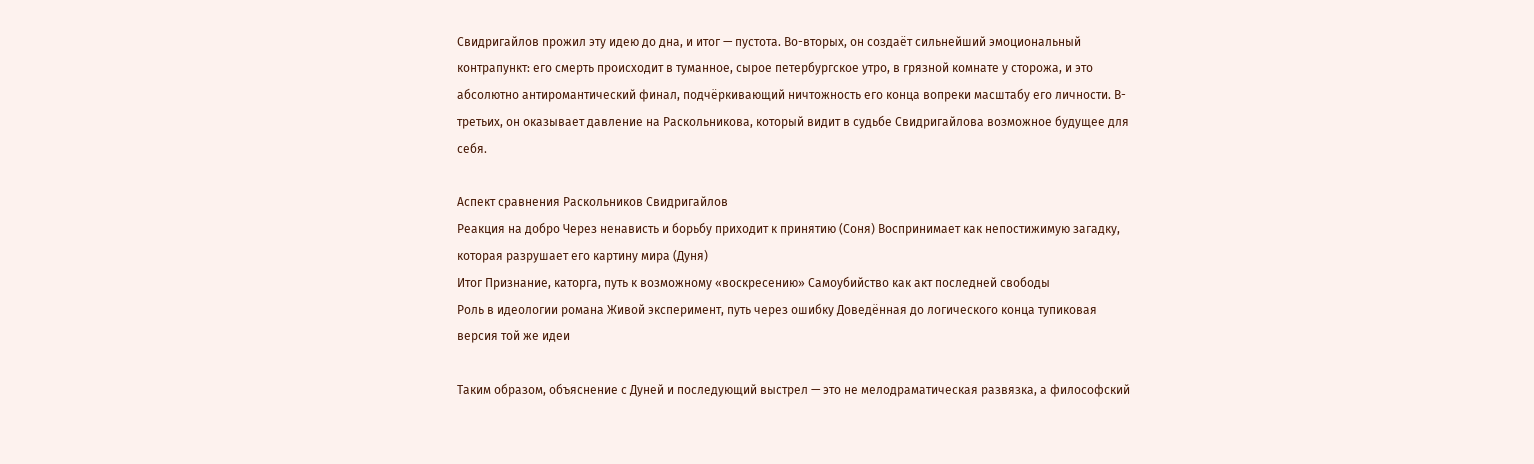Свидригайлов прожил эту идею до дна, и итог — пустота. Во-вторых, он создаёт сильнейший эмоциональный контрапункт: его смерть происходит в туманное, сырое петербургское утро, в грязной комнате у сторожа, и это абсолютно антиромантический финал, подчёркивающий ничтожность его конца вопреки масштабу его личности. В-третьих, он оказывает давление на Раскольникова, который видит в судьбе Свидригайлова возможное будущее для себя.

Аспект сравнения Раскольников Свидригайлов
Реакция на добро Через ненависть и борьбу приходит к принятию (Соня) Воспринимает как непостижимую загадку, которая разрушает его картину мира (Дуня)
Итог Признание, каторга, путь к возможному «воскресению» Самоубийство как акт последней свободы
Роль в идеологии романа Живой эксперимент, путь через ошибку Доведённая до логического конца тупиковая версия той же идеи

Таким образом, объяснение с Дуней и последующий выстрел — это не мелодраматическая развязка, а философский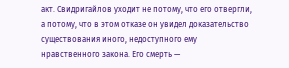акт. Свидригайлов уходит не потому, что его отвергли, а потому, что в этом отказе он увидел доказательство существования иного, недоступного ему нравственного закона. Его смерть —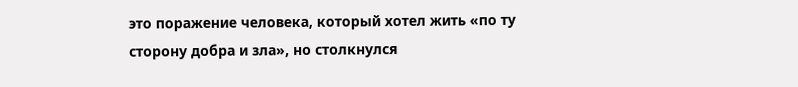это поражение человека, который хотел жить «по ту сторону добра и зла», но столкнулся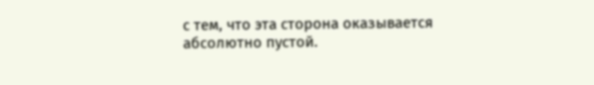с тем, что эта сторона оказывается абсолютно пустой.